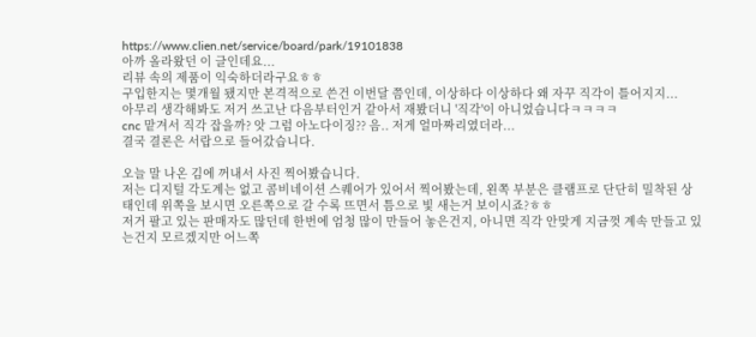https://www.clien.net/service/board/park/19101838
아까 올라왔던 이 글인데요...
리뷰 속의 제품이 익숙하더라구요ㅎㅎ
구입한지는 몇개월 됐지만 본격적으로 쓴건 이번달 쯤인데, 이상하다 이상하다 왜 자꾸 직각이 틀어지지...
아무리 생각해봐도 저거 쓰고난 다음부터인거 같아서 재봤더니 '직각'이 아니었습니다ㅋㅋㅋㅋ
cnc 맡겨서 직각 잡을까? 앗 그럼 아노다이징?? 음.. 저게 얼마짜리였더라...
결국 결론은 서랍으로 들어갔습니다.

오늘 말 나온 김에 꺼내서 사진 찍어봤습니다.
저는 디지털 각도계는 없고 콤비네이션 스퀘어가 있어서 찍어봤는데, 왼쪽 부분은 클램프로 단단히 밀착된 상태인데 위쪽을 보시면 오른쪽으로 갈 수록 뜨면서 틈으로 빛 새는거 보이시죠?ㅎㅎ
저거 팔고 있는 판매자도 많던데 한번에 엄청 많이 만들어 놓은건지, 아니면 직각 안맞게 지금껏 계속 만들고 있는건지 모르겠지만 어느쪽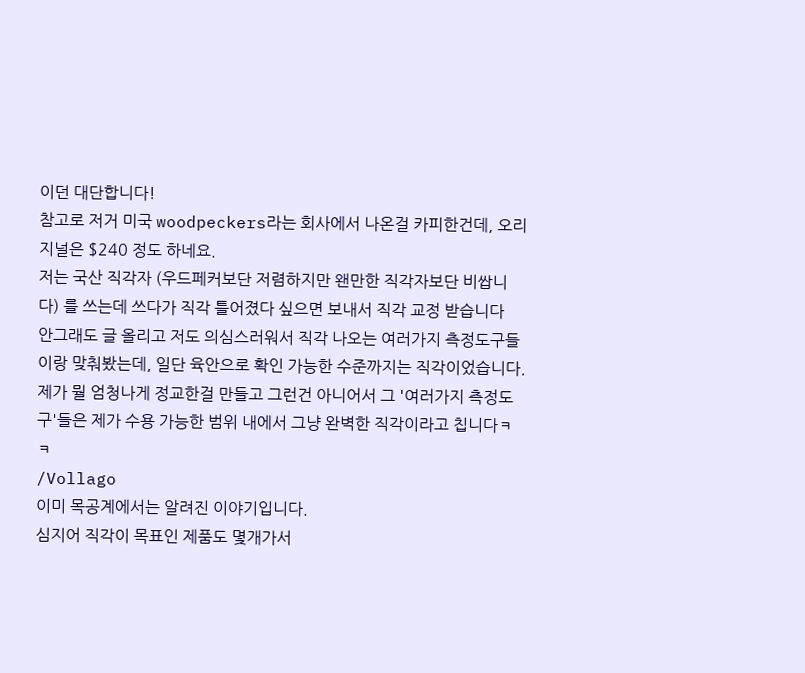이던 대단합니다!
참고로 저거 미국 woodpeckers라는 회사에서 나온걸 카피한건데, 오리지널은 $240 정도 하네요.
저는 국산 직각자 (우드페커보단 저렴하지만 왠만한 직각자보단 비쌉니다) 를 쓰는데 쓰다가 직각 틀어졌다 싶으면 보내서 직각 교정 받습니다
안그래도 글 올리고 저도 의심스러워서 직각 나오는 여러가지 측정도구들이랑 맞춰봤는데, 일단 육안으로 확인 가능한 수준까지는 직각이었습니다.
제가 뭘 엄청나게 정교한걸 만들고 그런건 아니어서 그 '여러가지 측정도구'들은 제가 수용 가능한 범위 내에서 그냥 완벽한 직각이라고 칩니다ㅋㅋ
/Vollago
이미 목공계에서는 알려진 이야기입니다.
심지어 직각이 목표인 제품도 몇개가서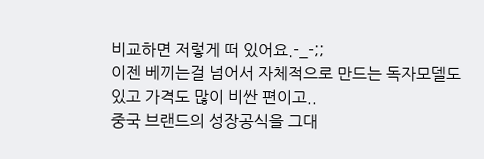비교하면 저렇게 떠 있어요.-_-;;
이젠 베끼는걸 넘어서 자체적으로 만드는 독자모델도 있고 가격도 많이 비싼 편이고..
중국 브랜드의 성장공식을 그대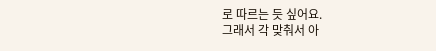로 따르는 듯 싶어요.
그래서 각 맞춰서 아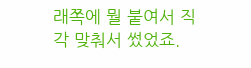래쪽에 뭘 붙여서 직각 맞춰서 썼었죠.